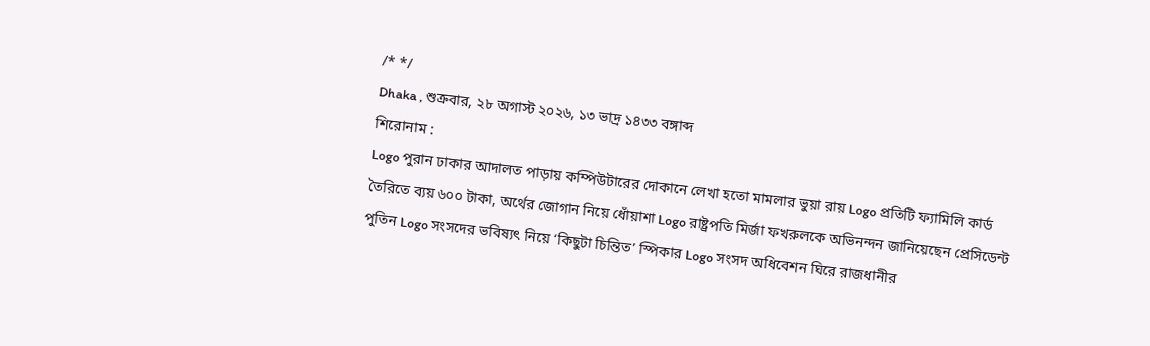/* */
Dhaka , শুক্রবার, ২৮ অগাস্ট ২০২৬, ১৩ ভাদ্র ১৪৩৩ বঙ্গাব্দ
শিরোনাম :
Logo পুরান ঢাকার আদালত পাড়ায় কম্পিউটারের দোকানে লেখা হতো মামলার ভুয়া রায় Logo প্রতিটি ফ্যামিলি কার্ড তৈরিতে ব্যয় ৬০০ টাকা, অর্থের জোগান নিয়ে ধোঁয়াশা Logo রাষ্ট্রপতি মির্জা ফখরুলকে অভিনন্দন জানিয়েছেন প্রেসিডেন্ট পুতিন Logo সংসদের ভবিষ্যৎ নিয়ে ‌‘কিছুটা চিন্তিত’ স্পিকার Logo সংসদ অধিবেশন ঘিরে রাজধানীর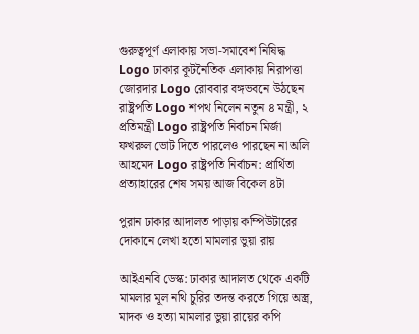গুরুত্বপূর্ণ এলাকায় সভা-সমাবেশ নিষিদ্ধ Logo ঢাকার কূটনৈতিক এলাকায় নিরাপত্তা জোরদার Logo রোববার বঙ্গভবনে উঠছেন রাষ্ট্রপতি Logo শপথ নিলেন নতুন ৪ মন্ত্রী, ২ প্রতিমন্ত্রী Logo রাষ্ট্রপতি নির্বাচন মির্জা ফখরুল ভোট দিতে পারলেও পারছেন না অলি আহমেদ Logo রাষ্ট্রপতি নির্বাচন: প্রার্থিতা প্রত্যাহারের শেষ সময় আজ বিকেল ৪টা

পুরান ঢাকার আদালত পাড়ায় কম্পিউটারের দোকানে লেখা হতো মামলার ভুয়া রায়

আইএনবি ডেস্ক: ঢাকার আদালত থেকে একটি মামলার মূল নথি চুরির তদন্ত করতে গিয়ে অস্ত্র, মাদক ও হত্যা মামলার ভুয়া রায়ের কপি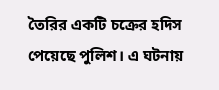তৈরির একটি চক্রের হদিস পেয়েছে পুলিশ। এ ঘটনায়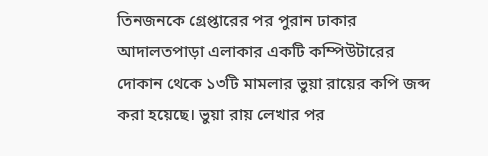তিনজনকে গ্রেপ্তারের পর পুরান ঢাকার আদালতপাড়া এলাকার একটি কম্পিউটারের দোকান থেকে ১৩টি মামলার ভুয়া রায়ের কপি জব্দ করা হয়েছে। ভুয়া রায় লেখার পর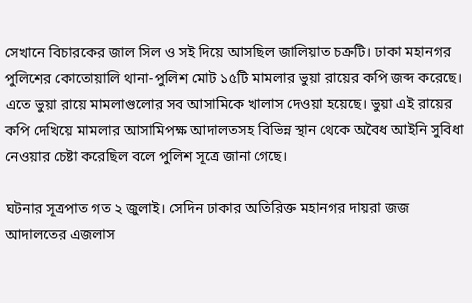সেখানে বিচারকের জাল সিল ও সই দিয়ে আসছিল জালিয়াত চক্রটি। ঢাকা মহানগর পুলিশের কোতোয়ালি থানা-পুলিশ মোট ১৫টি মামলার ভুয়া রায়ের কপি জব্দ করেছে। এতে ভুয়া রায়ে মামলাগুলোর সব আসামিকে খালাস দেওয়া হয়েছে। ভুয়া এই রায়ের কপি দেখিয়ে মামলার আসামিপক্ষ আদালতসহ বিভিন্ন স্থান থেকে অবৈধ আইনি সুবিধা নেওয়ার চেষ্টা করেছিল বলে পুলিশ সূত্রে জানা গেছে।

ঘটনার সূত্রপাত গত ২ জুলাই। সেদিন ঢাকার অতিরিক্ত মহানগর দায়রা জজ আদালতের এজলাস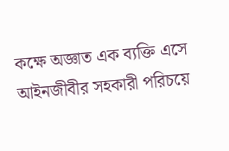কক্ষে অজ্ঞাত এক ব্যক্তি এসে আইনজীবীর সহকারী পরিচয়ে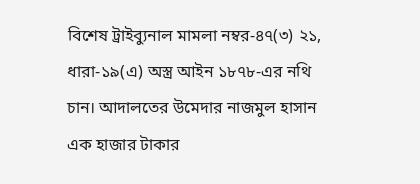বিশেষ ট্রাইব্যুনাল মামলা নম্বর-৪৭(৩) ২১, ধারা-১৯(এ) অস্ত্র আইন ১৮৭৮-এর নথি চান। আদালতের উমেদার নাজমুল হাসান এক হাজার টাকার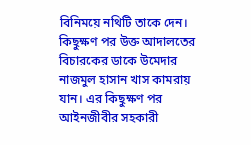বিনিময়ে নথিটি তাকে দেন। কিছুক্ষণ পর উক্ত আদালতের বিচারকের ডাকে উমেদার নাজমুল হাসান খাস কামরায় যান। এর কিছুক্ষণ পর আইনজীবীর সহকারী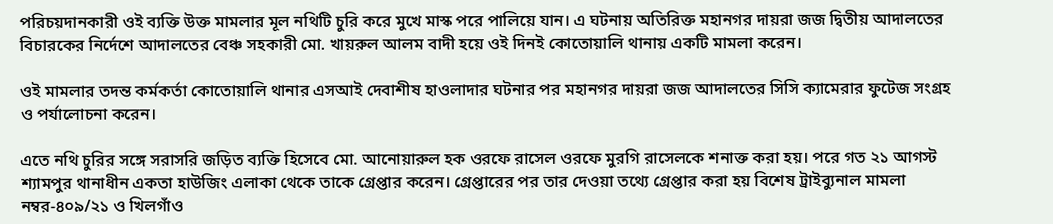পরিচয়দানকারী ওই ব্যক্তি উক্ত মামলার মূল নথিটি চুরি করে মুখে মাস্ক পরে পালিয়ে যান। এ ঘটনায় অতিরিক্ত মহানগর দায়রা জজ দ্বিতীয় আদালতের বিচারকের নির্দেশে আদালতের বেঞ্চ সহকারী মো. খায়রুল আলম বাদী হয়ে ওই দিনই কোতোয়ালি থানায় একটি মামলা করেন।

ওই মামলার তদন্ত কর্মকর্তা কোতোয়ালি থানার এসআই দেবাশীষ হাওলাদার ঘটনার পর মহানগর দায়রা জজ আদালতের সিসি ক্যামেরার ফুটেজ সংগ্রহ ও পর্যালোচনা করেন।

এতে নথি চুরির সঙ্গে সরাসরি জড়িত ব্যক্তি হিসেবে মো. আনোয়ারুল হক ওরফে রাসেল ওরফে মুরগি রাসেলকে শনাক্ত করা হয়। পরে গত ২১ আগস্ট শ্যামপুর থানাধীন একতা হাউজিং এলাকা থেকে তাকে গ্রেপ্তার করেন। গ্রেপ্তারের পর তার দেওয়া তথ্যে গ্রেপ্তার করা হয় বিশেষ ট্রাইব্যুনাল মামলা নম্বর-৪০৯/২১ ও খিলগাঁও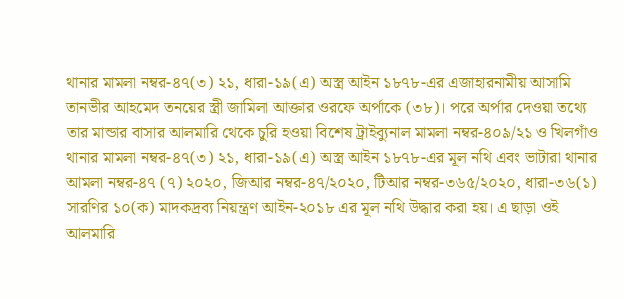থানার মামলা নম্বর-৪৭(৩) ২১, ধারা-১৯(এ) অস্ত্র আইন ১৮৭৮-এর এজাহারনামীয় আসামি তানভীর আহমেদ তনয়ের স্ত্রী জামিলা আক্তার ওরফে অর্পাকে (৩৮)। পরে অর্পার দেওয়া তথ্যে তার মান্ডার বাসার আলমারি থেকে চুরি হওয়া বিশেষ ট্রাইব্যুনাল মামলা নম্বর-৪০৯/২১ ও খিলগাঁও থানার মামলা নম্বর-৪৭(৩) ২১, ধারা-১৯(এ) অস্ত্র আইন ১৮৭৮-এর মূল নথি এবং ভাটারা থানার আমলা নম্বর-৪৭ (৭) ২০২০, জিআর নম্বর-৪৭/২০২০, টিআর নম্বর-৩৬৫/২০২০, ধারা-৩৬(১) সারণির ১০(ক) মাদকদ্রব্য নিয়ন্ত্রণ আইন-২০১৮ এর মূল নথি উদ্ধার করা হয়। এ ছাড়া ওই আলমারি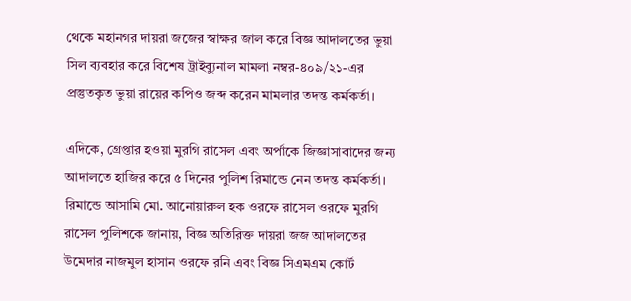থেকে মহানগর দায়রা জজের স্বাক্ষর জাল করে বিজ্ঞ আদালতের ভুয়া সিল ব্যবহার করে বিশেষ ট্রাইব্যুনাল মামলা নম্বর-৪০৯/২১-এর প্রস্তুতকৃত ভুয়া রায়ের কপিও জব্দ করেন মামলার তদন্ত কর্মকর্তা।

এদিকে, গ্রেপ্তার হওয়া মুরগি রাসেল এবং অর্পাকে জিজ্ঞাসাবাদের জন্য আদালতে হাজির করে ৫ দিনের পুলিশ রিমান্ডে নেন তদন্ত কর্মকর্তা। রিমান্ডে আসামি মো. আনোয়ারুল হক ওরফে রাসেল ওরফে মুরগি রাসেল পুলিশকে জানায়, বিজ্ঞ অতিরিক্ত দায়রা জজ আদালতের উমেদার নাজমুল হাসান ওরফে রনি এবং বিজ্ঞ সিএমএম কোর্ট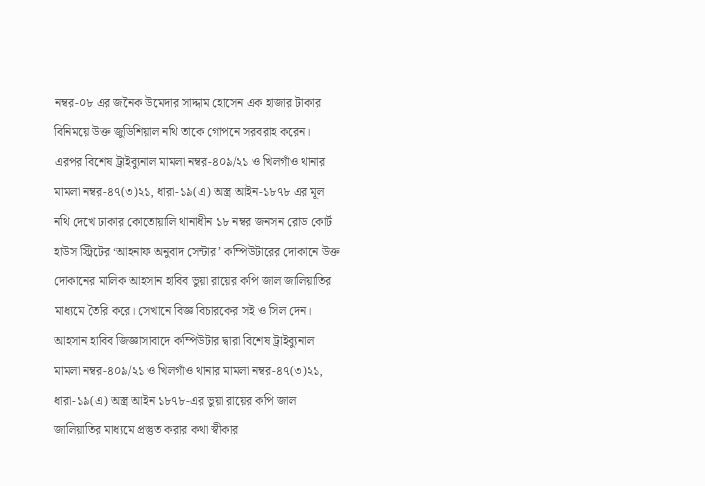নম্বর-০৮ এর জনৈক উমেদার সাদ্দাম হোসেন এক হাজার টাকার বিনিময়ে উক্ত জুডিশিয়াল নথি তাকে গোপনে সরবরাহ করেন। এরপর বিশেষ ট্রাইব্যুনাল মামলা নম্বর-৪০৯/২১ ও খিলগাঁও থানার মামলা নম্বর-৪৭(৩)২১, ধারা-১৯(এ) অস্ত্র আইন-১৮৭৮ এর মূল নথি দেখে ঢাকার কোতোয়ালি থানাধীন ১৮ নম্বর জনসন রোড কোর্ট হাউস স্ট্রিটের ‘আহনাফ অনুবাদ সেন্টার’ কম্পিউটারের দোকানে উক্ত দোকানের মালিক আহসান হাবিব ভুয়া রায়ের কপি জাল জালিয়াতির মাধ্যমে তৈরি করে। সেখানে বিজ্ঞ বিচারকের সই ও সিল দেন। আহসান হাবিব জিজ্ঞাসাবাদে কম্পিউটার দ্বারা বিশেষ ট্রাইব্যুনাল মামলা নম্বর-৪০৯/২১ ও খিলগাঁও থানার মামলা নম্বর-৪৭(৩)২১, ধারা-১৯(এ) অস্ত্র আইন ১৮৭৮-এর ভুয়া রায়ের কপি জাল জালিয়াতির মাধ্যমে প্রস্তুত করার কথা স্বীকার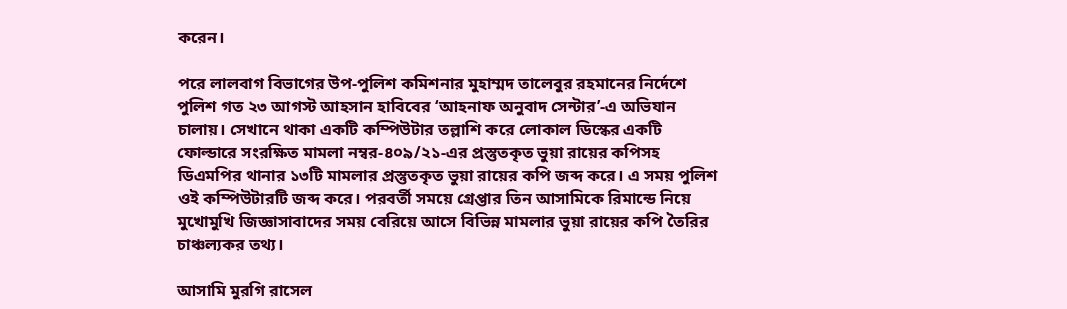করেন।

পরে লালবাগ বিভাগের উপ-পুলিশ কমিশনার মুহাম্মদ তালেবুর রহমানের নির্দেশে পুলিশ গত ২৩ আগস্ট আহসান হাবিবের ‘আহনাফ অনুবাদ সেন্টার’-এ অভিযান চালায়। সেখানে থাকা একটি কম্পিউটার তল্লাশি করে লোকাল ডিস্কের একটি ফোল্ডারে সংরক্ষিত মামলা নম্বর-৪০৯/২১-এর প্রস্তুতকৃত ভুয়া রায়ের কপিসহ ডিএমপির থানার ১৩টি মামলার প্রস্তুতকৃত ভুয়া রায়ের কপি জব্দ করে। এ সময় পুলিশ ওই কম্পিউটারটি জব্দ করে। পরবর্তী সময়ে গ্রেপ্তার তিন আসামিকে রিমান্ডে নিয়ে মুখোমুখি জিজ্ঞাসাবাদের সময় বেরিয়ে আসে বিভিন্ন মামলার ভুয়া রায়ের কপি তৈরির চাঞ্চল্যকর তথ্য।

আসামি মুরগি রাসেল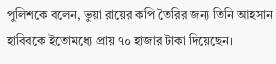পুলিশকে বলেন, ভুয়া রায়ের কপি তৈরির জন্য তিনি আহসান হাবিবকে ইতোমধ্যে প্রায় ৭০ হাজার টাকা দিয়েছেন।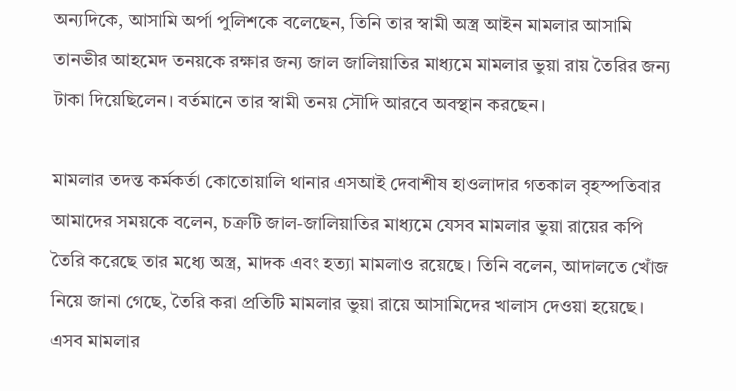অন্যদিকে, আসামি অর্পা পুলিশকে বলেছেন, তিনি তার স্বামী অস্ত্র আইন মামলার আসামি তানভীর আহমেদ তনয়কে রক্ষার জন্য জাল জালিয়াতির মাধ্যমে মামলার ভুয়া রায় তৈরির জন্য টাকা দিয়েছিলেন। বর্তমানে তার স্বামী তনয় সৌদি আরবে অবস্থান করছেন।

মামলার তদন্ত কর্মকর্তা কোতোয়ালি থানার এসআই দেবাশীষ হাওলাদার গতকাল বৃহস্পতিবার আমাদের সময়কে বলেন, চক্রটি জাল-জালিয়াতির মাধ্যমে যেসব মামলার ভুয়া রায়ের কপি তৈরি করেছে তার মধ্যে অস্ত্র, মাদক এবং হত্যা মামলাও রয়েছে। তিনি বলেন, আদালতে খোঁজ নিয়ে জানা গেছে, তৈরি করা প্রতিটি মামলার ভুয়া রায়ে আসামিদের খালাস দেওয়া হয়েছে। এসব মামলার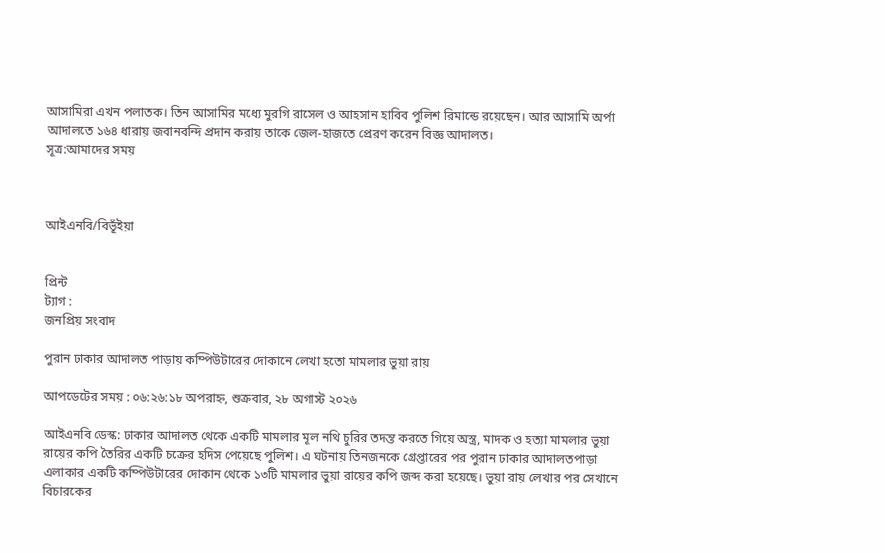আসামিরা এখন পলাতক। তিন আসামির মধ্যে মুরগি রাসেল ও আহসান হাবিব পুলিশ রিমান্ডে রয়েছেন। আর আসামি অর্পা আদালতে ১৬৪ ধারায় জবানবন্দি প্রদান করায় তাকে জেল-হাজতে প্রেরণ করেন বিজ্ঞ আদালত।
সূত্র:আমাদের সময়



আইএনবি/বিভূঁইয়া


প্রিন্ট
ট্যাগ :
জনপ্রিয় সংবাদ

পুরান ঢাকার আদালত পাড়ায় কম্পিউটারের দোকানে লেখা হতো মামলার ভুয়া রায়

আপডেটের সময় : ০৬:২৬:১৮ অপরাহ্ন, শুক্রবার, ২৮ অগাস্ট ২০২৬

আইএনবি ডেস্ক: ঢাকার আদালত থেকে একটি মামলার মূল নথি চুরির তদন্ত করতে গিয়ে অস্ত্র, মাদক ও হত্যা মামলার ভুয়া রায়ের কপি তৈরির একটি চক্রের হদিস পেয়েছে পুলিশ। এ ঘটনায় তিনজনকে গ্রেপ্তারের পর পুরান ঢাকার আদালতপাড়া এলাকার একটি কম্পিউটারের দোকান থেকে ১৩টি মামলার ভুয়া রায়ের কপি জব্দ করা হয়েছে। ভুয়া রায় লেখার পর সেখানে বিচারকের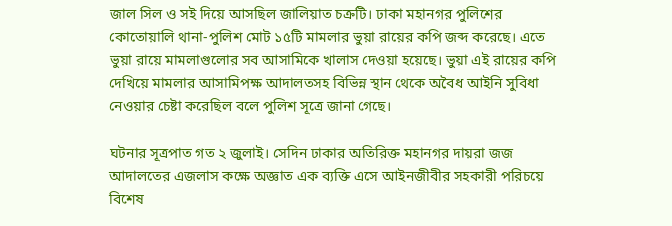জাল সিল ও সই দিয়ে আসছিল জালিয়াত চক্রটি। ঢাকা মহানগর পুলিশের কোতোয়ালি থানা-পুলিশ মোট ১৫টি মামলার ভুয়া রায়ের কপি জব্দ করেছে। এতে ভুয়া রায়ে মামলাগুলোর সব আসামিকে খালাস দেওয়া হয়েছে। ভুয়া এই রায়ের কপি দেখিয়ে মামলার আসামিপক্ষ আদালতসহ বিভিন্ন স্থান থেকে অবৈধ আইনি সুবিধা নেওয়ার চেষ্টা করেছিল বলে পুলিশ সূত্রে জানা গেছে।

ঘটনার সূত্রপাত গত ২ জুলাই। সেদিন ঢাকার অতিরিক্ত মহানগর দায়রা জজ আদালতের এজলাস কক্ষে অজ্ঞাত এক ব্যক্তি এসে আইনজীবীর সহকারী পরিচয়ে বিশেষ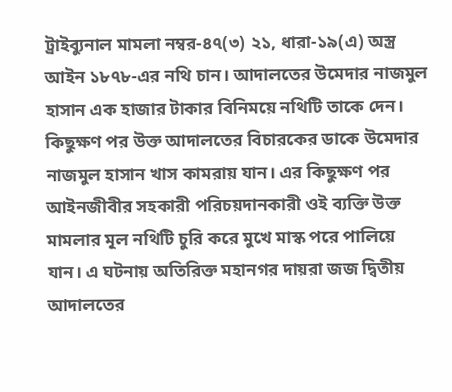ট্রাইব্যুনাল মামলা নম্বর-৪৭(৩) ২১, ধারা-১৯(এ) অস্ত্র আইন ১৮৭৮-এর নথি চান। আদালতের উমেদার নাজমুল হাসান এক হাজার টাকার বিনিময়ে নথিটি তাকে দেন। কিছুক্ষণ পর উক্ত আদালতের বিচারকের ডাকে উমেদার নাজমুল হাসান খাস কামরায় যান। এর কিছুক্ষণ পর আইনজীবীর সহকারী পরিচয়দানকারী ওই ব্যক্তি উক্ত মামলার মূল নথিটি চুরি করে মুখে মাস্ক পরে পালিয়ে যান। এ ঘটনায় অতিরিক্ত মহানগর দায়রা জজ দ্বিতীয় আদালতের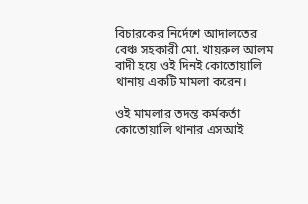বিচারকের নির্দেশে আদালতের বেঞ্চ সহকারী মো. খায়রুল আলম বাদী হয়ে ওই দিনই কোতোয়ালি থানায় একটি মামলা করেন।

ওই মামলার তদন্ত কর্মকর্তা কোতোয়ালি থানার এসআই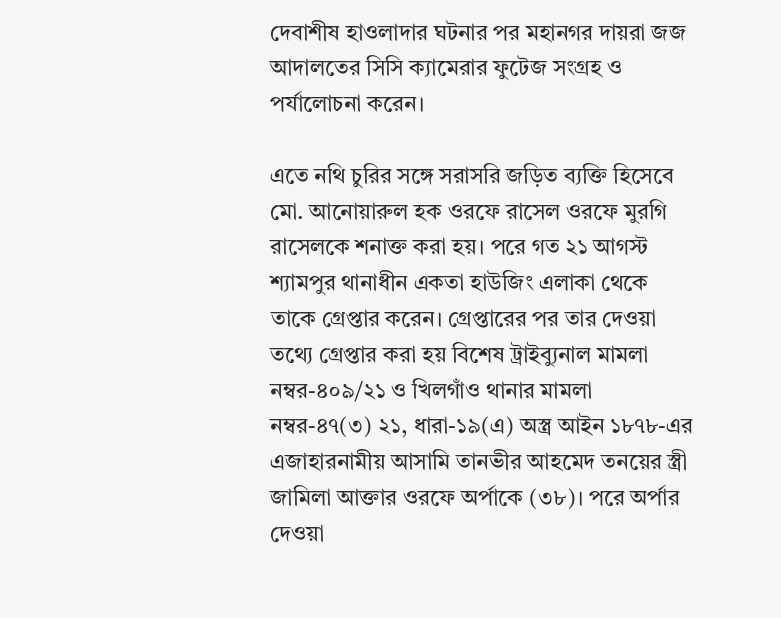দেবাশীষ হাওলাদার ঘটনার পর মহানগর দায়রা জজ আদালতের সিসি ক্যামেরার ফুটেজ সংগ্রহ ও পর্যালোচনা করেন।

এতে নথি চুরির সঙ্গে সরাসরি জড়িত ব্যক্তি হিসেবে মো. আনোয়ারুল হক ওরফে রাসেল ওরফে মুরগি রাসেলকে শনাক্ত করা হয়। পরে গত ২১ আগস্ট শ্যামপুর থানাধীন একতা হাউজিং এলাকা থেকে তাকে গ্রেপ্তার করেন। গ্রেপ্তারের পর তার দেওয়া তথ্যে গ্রেপ্তার করা হয় বিশেষ ট্রাইব্যুনাল মামলা নম্বর-৪০৯/২১ ও খিলগাঁও থানার মামলা নম্বর-৪৭(৩) ২১, ধারা-১৯(এ) অস্ত্র আইন ১৮৭৮-এর এজাহারনামীয় আসামি তানভীর আহমেদ তনয়ের স্ত্রী জামিলা আক্তার ওরফে অর্পাকে (৩৮)। পরে অর্পার দেওয়া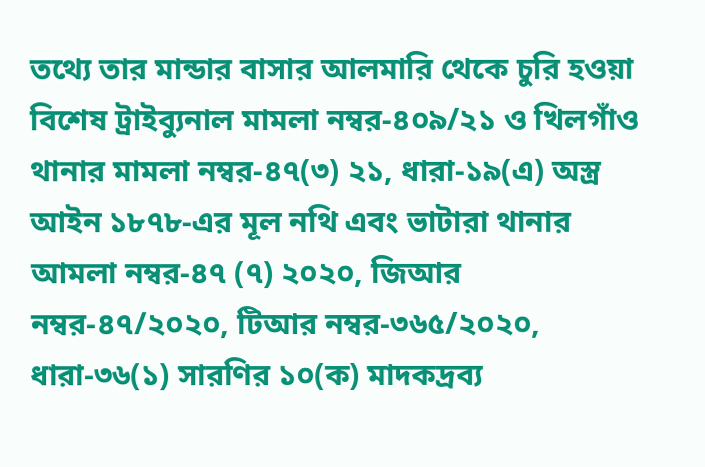তথ্যে তার মান্ডার বাসার আলমারি থেকে চুরি হওয়া বিশেষ ট্রাইব্যুনাল মামলা নম্বর-৪০৯/২১ ও খিলগাঁও থানার মামলা নম্বর-৪৭(৩) ২১, ধারা-১৯(এ) অস্ত্র আইন ১৮৭৮-এর মূল নথি এবং ভাটারা থানার আমলা নম্বর-৪৭ (৭) ২০২০, জিআর নম্বর-৪৭/২০২০, টিআর নম্বর-৩৬৫/২০২০, ধারা-৩৬(১) সারণির ১০(ক) মাদকদ্রব্য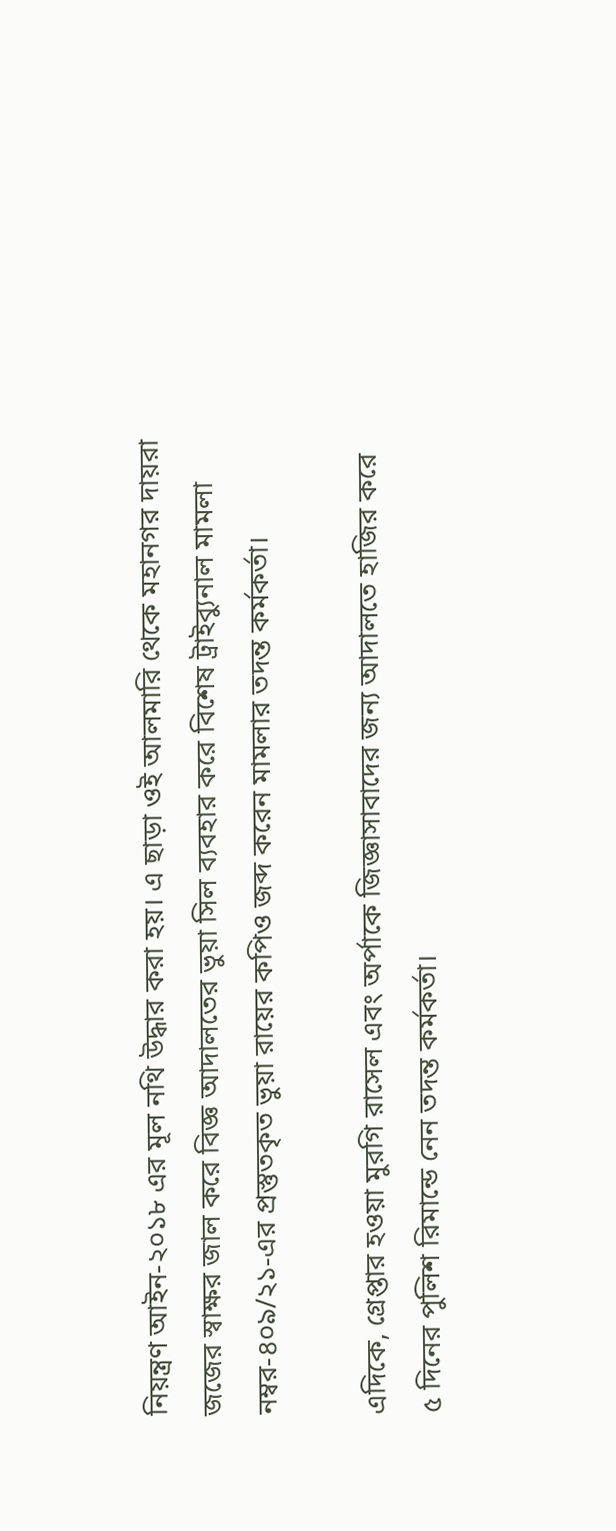নিয়ন্ত্রণ আইন-২০১৮ এর মূল নথি উদ্ধার করা হয়। এ ছাড়া ওই আলমারি থেকে মহানগর দায়রা জজের স্বাক্ষর জাল করে বিজ্ঞ আদালতের ভুয়া সিল ব্যবহার করে বিশেষ ট্রাইব্যুনাল মামলা নম্বর-৪০৯/২১-এর প্রস্তুতকৃত ভুয়া রায়ের কপিও জব্দ করেন মামলার তদন্ত কর্মকর্তা।

এদিকে, গ্রেপ্তার হওয়া মুরগি রাসেল এবং অর্পাকে জিজ্ঞাসাবাদের জন্য আদালতে হাজির করে ৫ দিনের পুলিশ রিমান্ডে নেন তদন্ত কর্মকর্তা।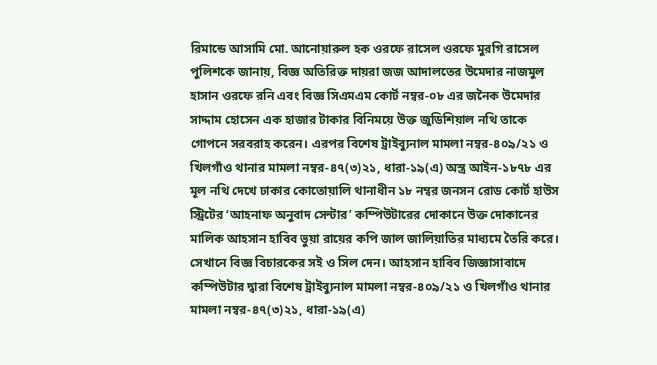রিমান্ডে আসামি মো. আনোয়ারুল হক ওরফে রাসেল ওরফে মুরগি রাসেল পুলিশকে জানায়, বিজ্ঞ অতিরিক্ত দায়রা জজ আদালতের উমেদার নাজমুল হাসান ওরফে রনি এবং বিজ্ঞ সিএমএম কোর্ট নম্বর-০৮ এর জনৈক উমেদার সাদ্দাম হোসেন এক হাজার টাকার বিনিময়ে উক্ত জুডিশিয়াল নথি তাকে গোপনে সরবরাহ করেন। এরপর বিশেষ ট্রাইব্যুনাল মামলা নম্বর-৪০৯/২১ ও খিলগাঁও থানার মামলা নম্বর-৪৭(৩)২১, ধারা-১৯(এ) অস্ত্র আইন-১৮৭৮ এর মূল নথি দেখে ঢাকার কোতোয়ালি থানাধীন ১৮ নম্বর জনসন রোড কোর্ট হাউস স্ট্রিটের ‘আহনাফ অনুবাদ সেন্টার’ কম্পিউটারের দোকানে উক্ত দোকানের মালিক আহসান হাবিব ভুয়া রায়ের কপি জাল জালিয়াতির মাধ্যমে তৈরি করে। সেখানে বিজ্ঞ বিচারকের সই ও সিল দেন। আহসান হাবিব জিজ্ঞাসাবাদে কম্পিউটার দ্বারা বিশেষ ট্রাইব্যুনাল মামলা নম্বর-৪০৯/২১ ও খিলগাঁও থানার মামলা নম্বর-৪৭(৩)২১, ধারা-১৯(এ)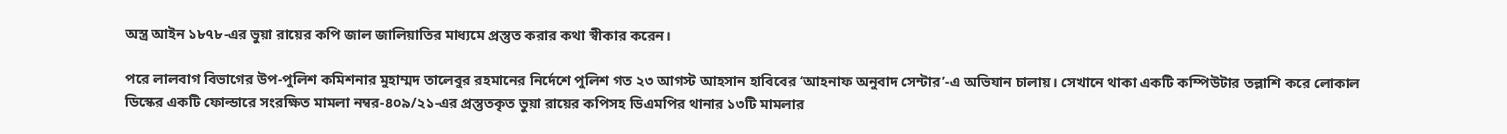অস্ত্র আইন ১৮৭৮-এর ভুয়া রায়ের কপি জাল জালিয়াতির মাধ্যমে প্রস্তুত করার কথা স্বীকার করেন।

পরে লালবাগ বিভাগের উপ-পুলিশ কমিশনার মুহাম্মদ তালেবুর রহমানের নির্দেশে পুলিশ গত ২৩ আগস্ট আহসান হাবিবের ‘আহনাফ অনুবাদ সেন্টার’-এ অভিযান চালায়। সেখানে থাকা একটি কম্পিউটার তল্লাশি করে লোকাল ডিস্কের একটি ফোল্ডারে সংরক্ষিত মামলা নম্বর-৪০৯/২১-এর প্রস্তুতকৃত ভুয়া রায়ের কপিসহ ডিএমপির থানার ১৩টি মামলার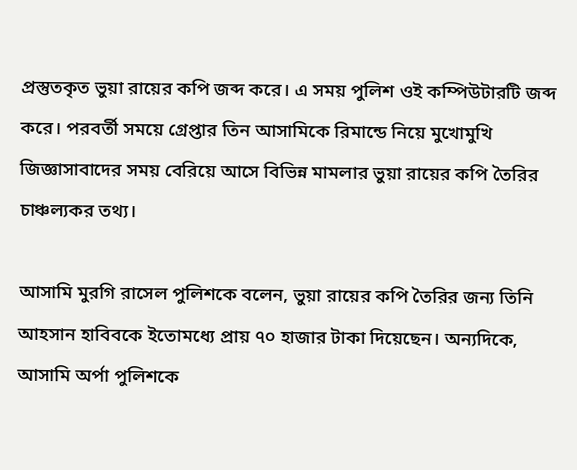প্রস্তুতকৃত ভুয়া রায়ের কপি জব্দ করে। এ সময় পুলিশ ওই কম্পিউটারটি জব্দ করে। পরবর্তী সময়ে গ্রেপ্তার তিন আসামিকে রিমান্ডে নিয়ে মুখোমুখি জিজ্ঞাসাবাদের সময় বেরিয়ে আসে বিভিন্ন মামলার ভুয়া রায়ের কপি তৈরির চাঞ্চল্যকর তথ্য।

আসামি মুরগি রাসেল পুলিশকে বলেন, ভুয়া রায়ের কপি তৈরির জন্য তিনি আহসান হাবিবকে ইতোমধ্যে প্রায় ৭০ হাজার টাকা দিয়েছেন। অন্যদিকে, আসামি অর্পা পুলিশকে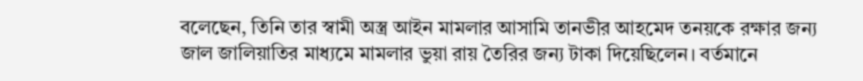বলেছেন, তিনি তার স্বামী অস্ত্র আইন মামলার আসামি তানভীর আহমেদ তনয়কে রক্ষার জন্য জাল জালিয়াতির মাধ্যমে মামলার ভুয়া রায় তৈরির জন্য টাকা দিয়েছিলেন। বর্তমানে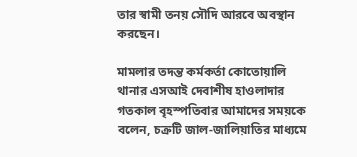তার স্বামী তনয় সৌদি আরবে অবস্থান করছেন।

মামলার তদন্ত কর্মকর্তা কোতোয়ালি থানার এসআই দেবাশীষ হাওলাদার গতকাল বৃহস্পতিবার আমাদের সময়কে বলেন, চক্রটি জাল-জালিয়াতির মাধ্যমে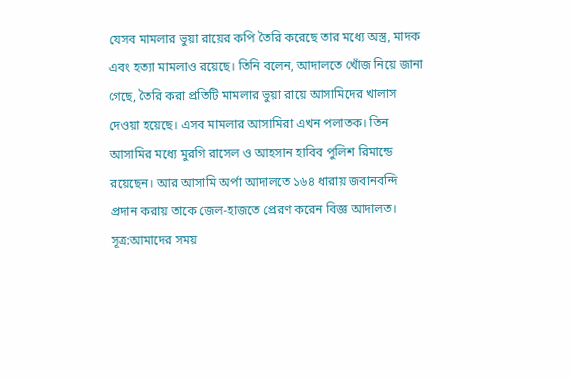যেসব মামলার ভুয়া রায়ের কপি তৈরি করেছে তার মধ্যে অস্ত্র, মাদক এবং হত্যা মামলাও রয়েছে। তিনি বলেন, আদালতে খোঁজ নিয়ে জানা গেছে, তৈরি করা প্রতিটি মামলার ভুয়া রায়ে আসামিদের খালাস দেওয়া হয়েছে। এসব মামলার আসামিরা এখন পলাতক। তিন আসামির মধ্যে মুরগি রাসেল ও আহসান হাবিব পুলিশ রিমান্ডে রয়েছেন। আর আসামি অর্পা আদালতে ১৬৪ ধারায় জবানবন্দি প্রদান করায় তাকে জেল-হাজতে প্রেরণ করেন বিজ্ঞ আদালত।
সূত্র:আমাদের সময়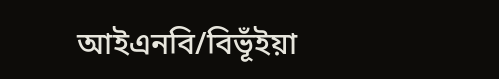আইএনবি/বিভূঁইয়া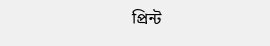প্রিন্ট